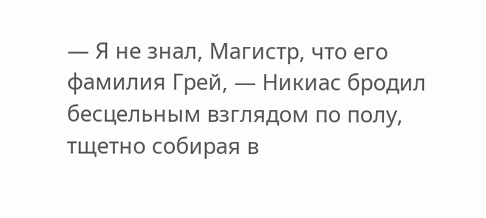— Я не знал, Магистр, что его фамилия Грей, — Никиас бродил бесцельным взглядом по полу, тщетно собирая в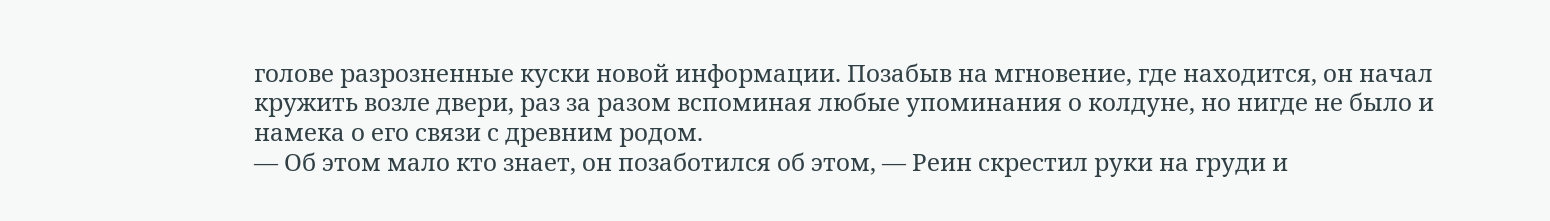голове разрозненные куски новой информации. Позабыв на мгновение, где находится, он начал кружить возле двери, раз за разом вспоминая любые упоминания о колдуне, но нигде не было и намека о его связи с древним родом.
— Об этом мало кто знает, он позаботился об этом, — Реин скрестил руки на груди и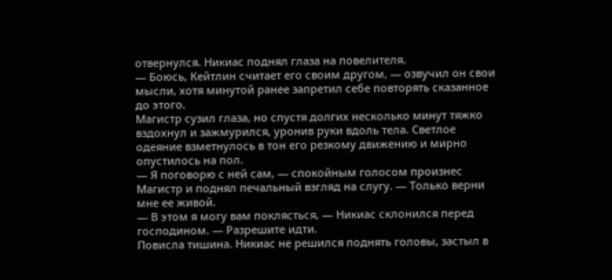отвернулся. Никиас поднял глаза на повелителя.
— Боюсь, Кейтлин считает его своим другом, — озвучил он свои мысли, хотя минутой ранее запретил себе повторять сказанное до этого.
Магистр сузил глаза, но спустя долгих несколько минут тяжко вздохнул и зажмурился, уронив руки вдоль тела. Светлое одеяние взметнулось в тон его резкому движению и мирно опустилось на пол.
— Я поговорю с ней сам, — спокойным голосом произнес Магистр и поднял печальный взгляд на слугу. — Только верни мне ее живой.
— В этом я могу вам поклясться, — Никиас склонился перед господином. — Разрешите идти.
Повисла тишина. Никиас не решился поднять головы, застыл в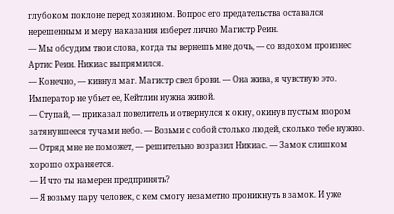глубоком поклоне перед хозяином. Вопрос его предательства оставался нерешенным и меру наказания изберет лично Магистр Реин.
— Мы обсудим твои слова, когда ты вернешь мне дочь, — со вздохом произнес Артис Реин. Никиас выпрямился.
— Конечно, — кивнул маг. Магистр свел брови. — Она жива, я чувствую это. Император не убьет ее, Кейтлин нужна живой.
— Ступай, — приказал повелитель и отвернулся к окну, окинув пустым взором затянувшееся тучами небо. — Возьми с собой столько людей, сколько тебе нужно.
— Отряд мне не поможет, — решительно возразил Никиас. — Замок слишком хорошо охраняется.
— И что ты намерен предпринять?
— Я возьму пару человек, с кем смогу незаметно проникнуть в замок. И уже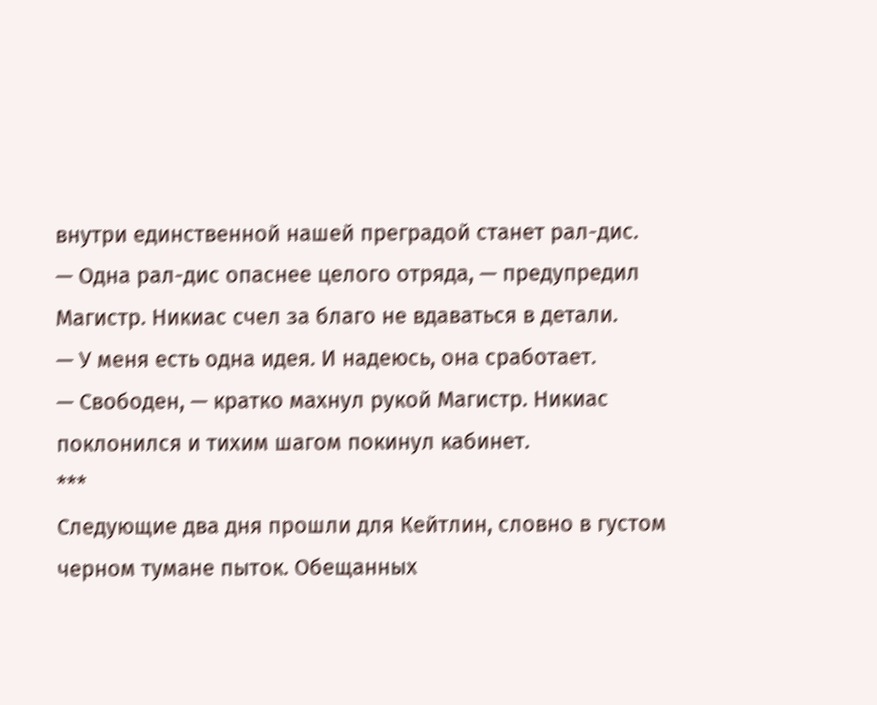внутри единственной нашей преградой станет рал-дис.
— Одна рал-дис опаснее целого отряда, — предупредил Магистр. Никиас счел за благо не вдаваться в детали.
— У меня есть одна идея. И надеюсь, она сработает.
— Свободен, — кратко махнул рукой Магистр. Никиас поклонился и тихим шагом покинул кабинет.
***
Следующие два дня прошли для Кейтлин, словно в густом черном тумане пыток. Обещанных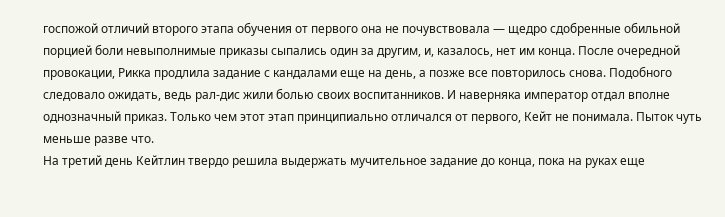госпожой отличий второго этапа обучения от первого она не почувствовала — щедро сдобренные обильной порцией боли невыполнимые приказы сыпались один за другим, и, казалось, нет им конца. После очередной провокации, Рикка продлила задание с кандалами еще на день, а позже все повторилось снова. Подобного следовало ожидать, ведь рал-дис жили болью своих воспитанников. И наверняка император отдал вполне однозначный приказ. Только чем этот этап принципиально отличался от первого, Кейт не понимала. Пыток чуть меньше разве что.
На третий день Кейтлин твердо решила выдержать мучительное задание до конца, пока на руках еще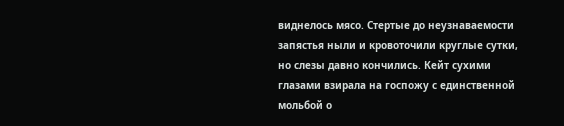виднелось мясо. Стертые до неузнаваемости запястья ныли и кровоточили круглые сутки, но слезы давно кончились. Кейт сухими глазами взирала на госпожу с единственной мольбой о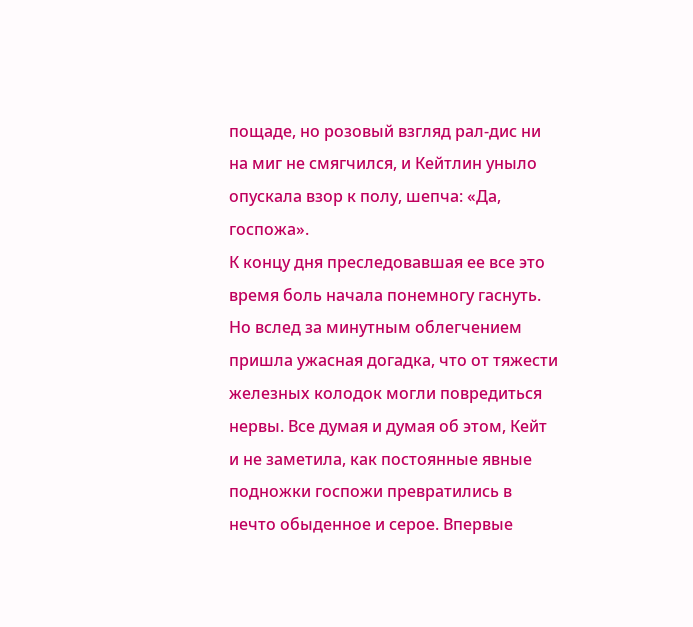пощаде, но розовый взгляд рал-дис ни на миг не смягчился, и Кейтлин уныло опускала взор к полу, шепча: «Да, госпожа».
К концу дня преследовавшая ее все это время боль начала понемногу гаснуть. Но вслед за минутным облегчением пришла ужасная догадка, что от тяжести железных колодок могли повредиться нервы. Все думая и думая об этом, Кейт и не заметила, как постоянные явные подножки госпожи превратились в нечто обыденное и серое. Впервые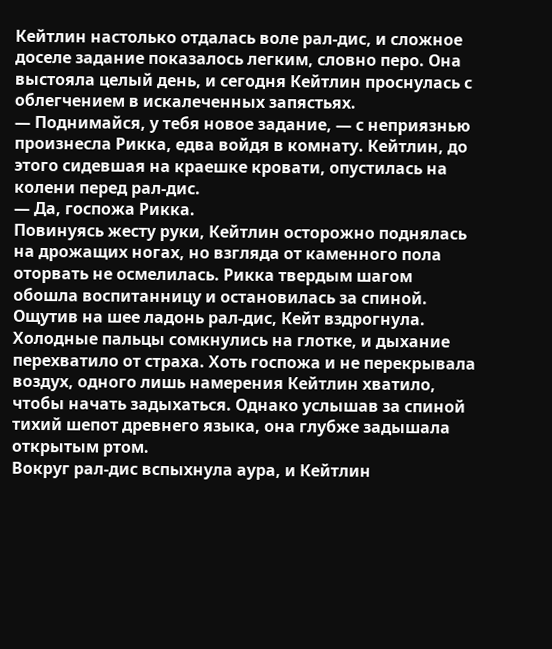Кейтлин настолько отдалась воле рал-дис, и сложное доселе задание показалось легким, словно перо. Она выстояла целый день, и сегодня Кейтлин проснулась с облегчением в искалеченных запястьях.
— Поднимайся, у тебя новое задание, — с неприязнью произнесла Рикка, едва войдя в комнату. Кейтлин, до этого сидевшая на краешке кровати, опустилась на колени перед рал-дис.
— Да, госпожа Рикка.
Повинуясь жесту руки, Кейтлин осторожно поднялась на дрожащих ногах, но взгляда от каменного пола оторвать не осмелилась. Рикка твердым шагом обошла воспитанницу и остановилась за спиной. Ощутив на шее ладонь рал-дис, Кейт вздрогнула. Холодные пальцы сомкнулись на глотке, и дыхание перехватило от страха. Хоть госпожа и не перекрывала воздух, одного лишь намерения Кейтлин хватило, чтобы начать задыхаться. Однако услышав за спиной тихий шепот древнего языка, она глубже задышала открытым ртом.
Вокруг рал-дис вспыхнула аура, и Кейтлин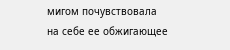мигом почувствовала на себе ее обжигающее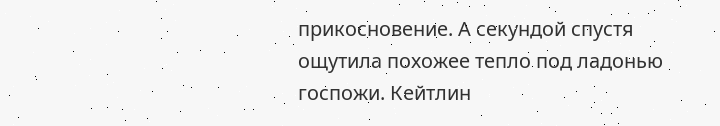прикосновение. А секундой спустя ощутила похожее тепло под ладонью госпожи. Кейтлин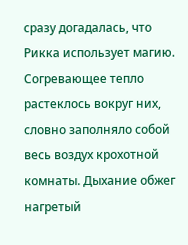сразу догадалась, что Рикка использует магию. Согревающее тепло растеклось вокруг них, словно заполняло собой весь воздух крохотной комнаты. Дыхание обжег нагретый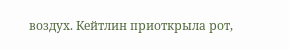воздух. Кейтлин приоткрыла рот,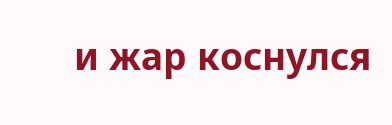и жар коснулся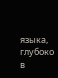языка, глубоко в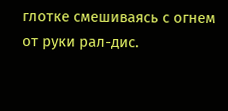глотке смешиваясь с огнем от руки рал-дис.